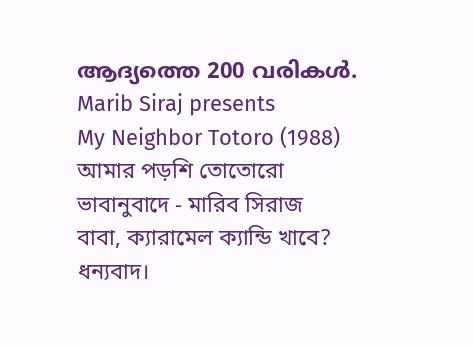ആദ്യത്തെ 200 വരികൾ.
Marib Siraj presents
My Neighbor Totoro (1988) আমার পড়শি তোতোরো
ভাবানুবাদে - মারিব সিরাজ
বাবা, ক্যারামেল ক্যান্ডি খাবে?
ধন্যবাদ।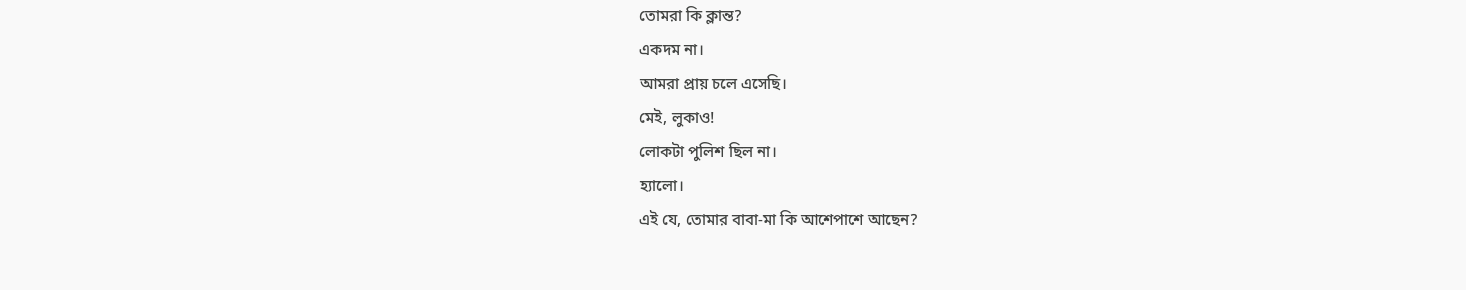তোমরা কি ক্লান্ত?
একদম না।
আমরা প্রায় চলে এসেছি।
মেই, লুকাও!
লোকটা পুলিশ ছিল না।
হ্যালো।
এই যে, তোমার বাবা-মা কি আশেপাশে আছেন?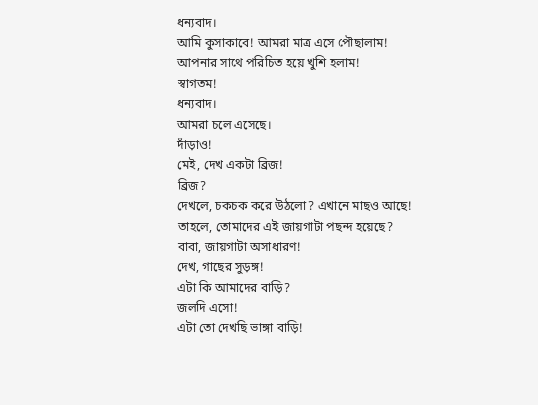ধন্যবাদ।
আমি কুসাকাবে! আমরা মাত্র এসে পৌছালাম!
আপনার সাথে পরিচিত হয়ে খুশি হলাম!
স্বাগতম!
ধন্যবাদ।
আমরা চলে এসেছে।
দাঁড়াও!
মেই, দেখ একটা ব্রিজ!
ব্রিজ?
দেখলে, চকচক করে উঠলো? এখানে মাছও আছে!
তাহলে, তোমাদের এই জায়গাটা পছন্দ হয়েছে?
বাবা, জায়গাটা অসাধারণ!
দেখ, গাছের সুড়ঙ্গ!
এটা কি আমাদের বাড়ি?
জলদি এসো!
এটা তো দেখছি ভাঙ্গা বাড়ি!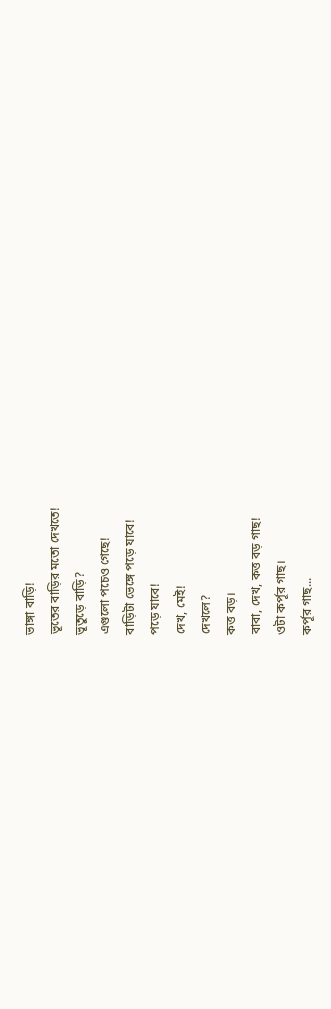ভাঙ্গা বাড়ি!
ভূতের বাড়ির মতো দেখতে!
ভূতুড়ে বাড়ি?
এগুলো পচেও গেছে!
বাড়িটা ভেঙ্গে পড়ে যাবে!
পড়ে যাবে!
দেখ, মেই!
দেখলে?
কত্ত বড়।
বাবা, দেখ, কত্ত বড় গাছ!
ওটা কর্পূর গাছ।
কর্পূর গাছ...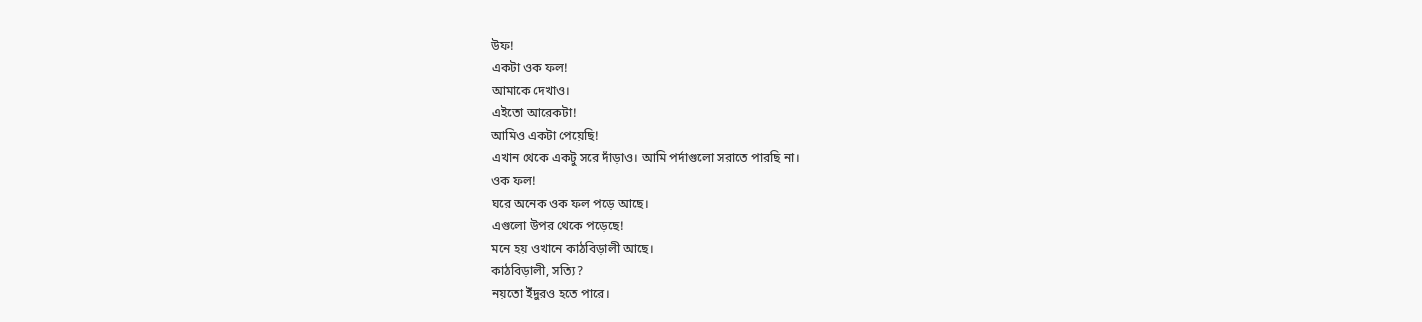উফ!
একটা ওক ফল!
আমাকে দেখাও।
এইতো আরেকটা!
আমিও একটা পেয়েছি!
এখান থেকে একটু সরে দাঁড়াও। আমি পর্দাগুলো সরাতে পারছি না।
ওক ফল!
ঘরে অনেক ওক ফল পড়ে আছে।
এগুলো উপর থেকে পড়েছে!
মনে হয় ওখানে কাঠবিড়ালী আছে।
কাঠবিড়ালী, সত্যি?
নয়তো ইঁদুরও হতে পারে।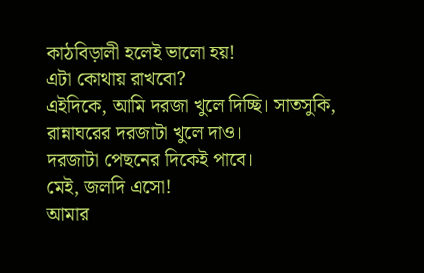কাঠবিড়ালী হলেই ভালো হয়!
এটা কোথায় রাখবো?
এইদিকে, আমি দরজা খুলে দিচ্ছি। সাতসুকি, রান্নাঘরের দরজাটা খুলে দাও।
দরজাটা পেছনের দিকেই পাবে।
মেই, জলদি এসো!
আমার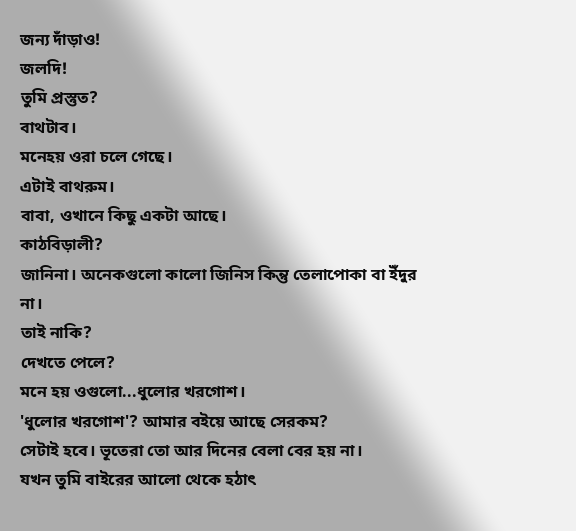জন্য দাঁড়াও!
জলদি!
তুমি প্রস্তুত?
বাথটাব।
মনেহয় ওরা চলে গেছে।
এটাই বাথরুম।
বাবা, ওখানে কিছু একটা আছে।
কাঠবিড়ালী?
জানিনা। অনেকগুলো কালো জিনিস কিন্তু তেলাপোকা বা ইঁদুর না।
তাই নাকি?
দেখতে পেলে?
মনে হয় ওগুলো...ধুলোর খরগোশ।
'ধুলোর খরগোশ'? আমার বইয়ে আছে সেরকম?
সেটাই হবে। ভূতেরা তো আর দিনের বেলা বের হয় না।
যখন তুমি বাইরের আলো থেকে হঠাৎ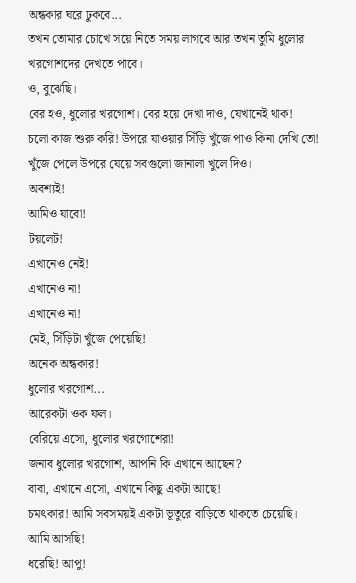অন্ধকার ঘরে ঢুকবে...
তখন তোমার চোখে সয়ে নিতে সময় লাগবে আর তখন তুমি ধুলোর খরগোশদের দেখতে পাবে।
ও, বুঝেছি।
বের হও, ধুলোর খরগোশ। বের হয়ে দেখা দাও, যেখানেই থাক!
চলো কাজ শুরু করি! উপরে যাওয়ার সিঁড়ি খুঁজে পাও কিনা দেখি তো!
খুঁজে পেলে উপরে যেয়ে সবগুলো জানালা খুলে দিও।
অবশ্যই!
আমিও যাবো!
টয়লেট!
এখানেও নেই!
এখানেও না!
এখানেও না!
মেই, সিঁড়িটা খুঁজে পেয়েছি!
অনেক অন্ধকার!
ধুলোর খরগোশ...
আরেকটা ওক ফল।
বেরিয়ে এসো, ধুলোর খরগোশেরা!
জনাব ধুলোর খরগোশ, আপনি কি এখানে আছেন?
বাবা, এখানে এসো, এখানে কিছু একটা আছে!
চমৎকার! আমি সবসময়ই একটা ভূতুরে বাড়িতে থাকতে চেয়েছি।
আমি আসছি!
ধরেছি! আপু!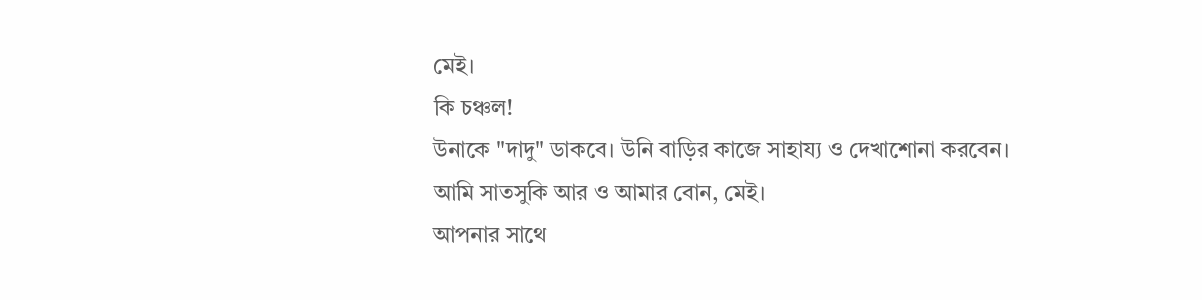মেই।
কি চঞ্চল!
উনাকে "দাদু" ডাকবে। উনি বাড়ির কাজে সাহায্য ও দেখাশোনা করবেন।
আমি সাতসুকি আর ও আমার বোন, মেই।
আপনার সাথে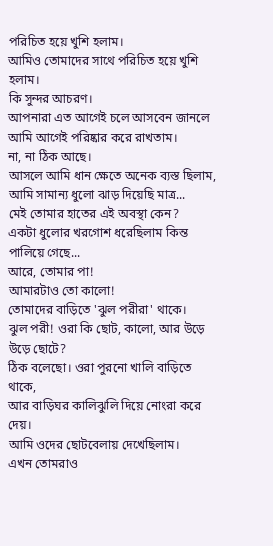পরিচিত হয়ে খুশি হলাম।
আমিও তোমাদের সাথে পরিচিত হয়ে খুশি হলাম।
কি সুন্দর আচরণ।
আপনারা এত আগেই চলে আসবেন জানলে আমি আগেই পরিষ্কার করে রাখতাম।
না, না ঠিক আছে।
আসলে আমি ধান ক্ষেতে অনেক ব্যস্ত ছিলাম, আমি সামান্য ধুলো ঝাড় দিয়েছি মাত্র...
মেই তোমার হাতের এই অবস্থা কেন?
একটা ধুলোর খরগোশ ধরেছিলাম কিন্ত পালিয়ে গেছে...
আরে, তোমার পা!
আমারটাও তো কালো!
তোমাদের বাড়িতে 'ঝুল পরীরা' থাকে।
ঝুল পরী! ওরা কি ছোট, কালো, আর উড়ে উড়ে ছোটে?
ঠিক বলেছো। ওরা পুরনো খালি বাড়িতে থাকে,
আর বাড়িঘর কালিঝুলি দিয়ে নোংরা করে দেয়।
আমি ওদের ছোটবেলায় দেখেছিলাম।
এখন তোমরাও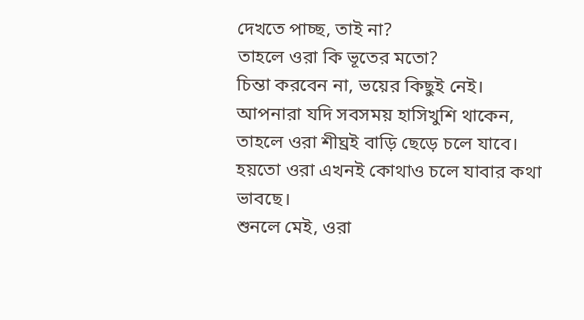দেখতে পাচ্ছ, তাই না?
তাহলে ওরা কি ভূতের মতো?
চিন্তা করবেন না, ভয়ের কিছুই নেই।
আপনারা যদি সবসময় হাসিখুশি থাকেন, তাহলে ওরা শীঘ্রই বাড়ি ছেড়ে চলে যাবে।
হয়তো ওরা এখনই কোথাও চলে যাবার কথা ভাবছে।
শুনলে মেই, ওরা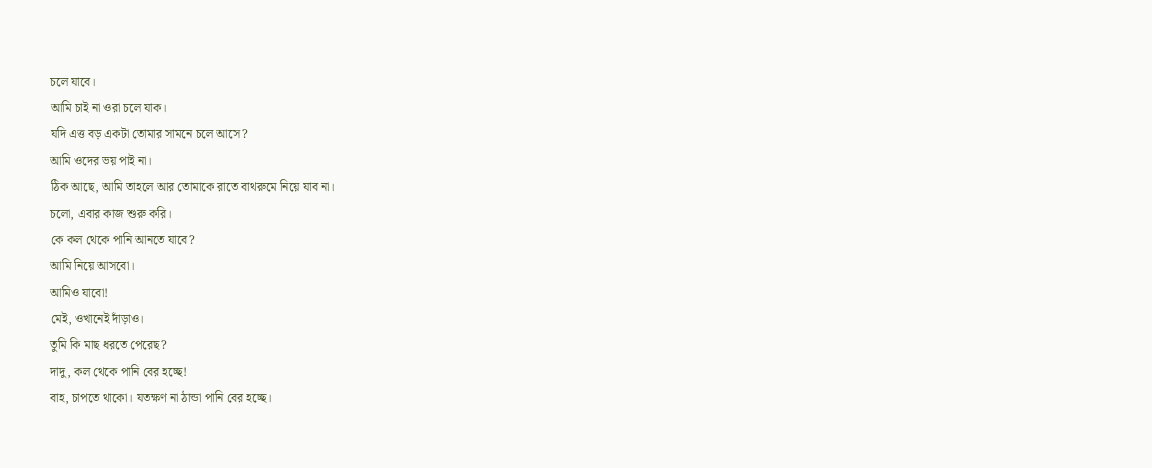চলে যাবে।
আমি চাই না ওরা চলে যাক।
যদি এত্ত বড় একটা তোমার সামনে চলে আসে?
আমি ওদের ভয় পাই না।
ঠিক আছে, আমি তাহলে আর তোমাকে রাতে বাথরুমে নিয়ে যাব না।
চলো, এবার কাজ শুরু করি।
কে কল থেকে পানি আনতে যাবে?
আমি নিয়ে আসবো।
আমিও যাবো!
মেই, ওখানেই দাঁড়াও।
তুমি কি মাছ ধরতে পেরেছ?
দাদু, কল থেকে পানি বের হচ্ছে!
বাহ, চাপতে থাকো। যতক্ষণ না ঠান্ডা পানি বের হচ্ছে।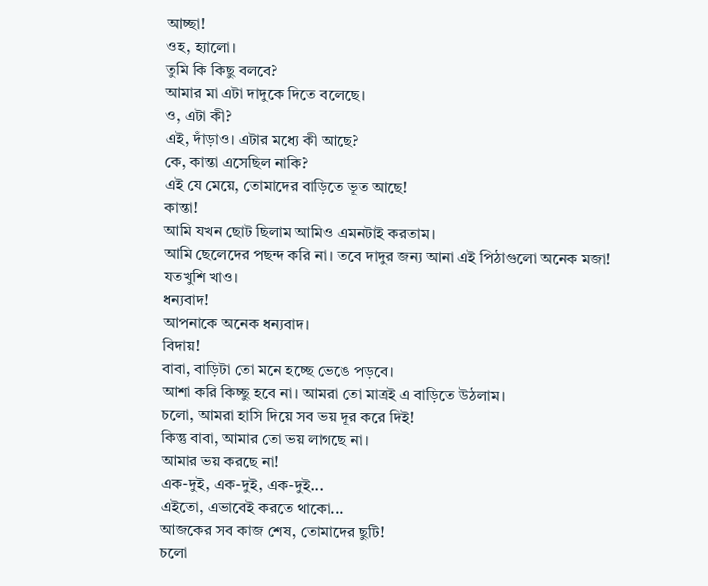আচ্ছা!
ওহ, হ্যালো।
তুমি কি কিছু বলবে?
আমার মা এটা দাদুকে দিতে বলেছে।
ও, এটা কী?
এই, দাঁড়াও। এটার মধ্যে কী আছে?
কে, কান্তা এসেছিল নাকি?
এই যে মেয়ে, তোমাদের বাড়িতে ভূত আছে!
কান্তা!
আমি যখন ছোট ছিলাম আমিও এমনটাই করতাম।
আমি ছেলেদের পছন্দ করি না। তবে দাদুর জন্য আনা এই পিঠাগুলো অনেক মজা!
যতখুশি খাও।
ধন্যবাদ!
আপনাকে অনেক ধন্যবাদ।
বিদায়!
বাবা, বাড়িটা তো মনে হচ্ছে ভেঙে পড়বে।
আশা করি কিচ্ছু হবে না। আমরা তো মাত্রই এ বাড়িতে উঠলাম।
চলো, আমরা হাসি দিয়ে সব ভয় দূর করে দিই!
কিন্তু বাবা, আমার তো ভয় লাগছে না।
আমার ভয় করছে না!
এক-দুই, এক-দুই, এক-দুই...
এইতো, এভাবেই করতে থাকো...
আজকের সব কাজ শেষ, তোমাদের ছুটি!
চলো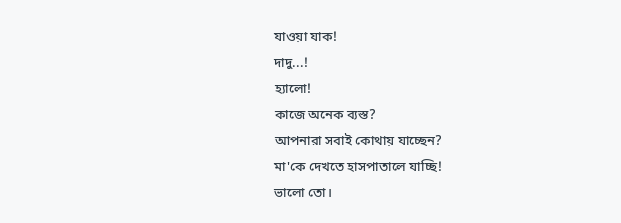যাওয়া যাক!
দাদু...!
হ্যালো!
কাজে অনেক ব্যস্ত?
আপনারা সবাই কোথায় যাচ্ছেন?
মা'কে দেখতে হাসপাতালে যাচ্ছি!
ভালো তো।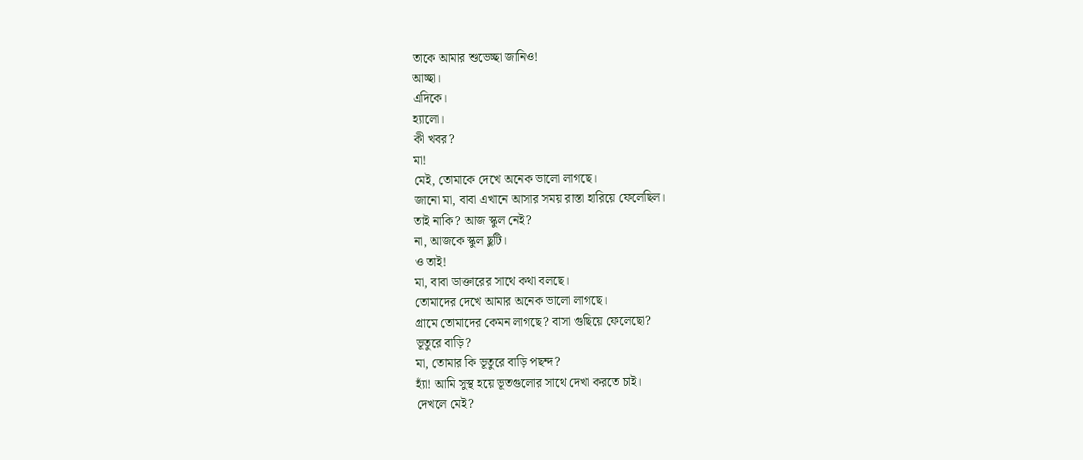তাকে আমার শুভেচ্ছা জানিও!
আচ্ছা।
এদিকে।
হ্যালো।
কী খবর?
মা!
মেই, তোমাকে দেখে অনেক ভালো লাগছে।
জানো মা, বাবা এখানে আসার সময় রাস্তা হারিয়ে ফেলেছিল।
তাই নাকি? আজ স্কুল নেই?
না, আজকে স্কুল ছুটি।
ও তাই!
মা, বাবা ডাক্তারের সাথে কথা বলছে।
তোমাদের দেখে আমার অনেক ভালো লাগছে।
গ্রামে তোমাদের কেমন লাগছে? বাসা গুছিয়ে ফেলেছো?
ভূতুরে বাড়ি?
মা, তোমার কি ভূতুরে বাড়ি পছন্দ?
হ্যাঁ! আমি সুস্থ হয়ে ভূতগুলোর সাথে দেখা করতে চাই।
দেখলে মেই?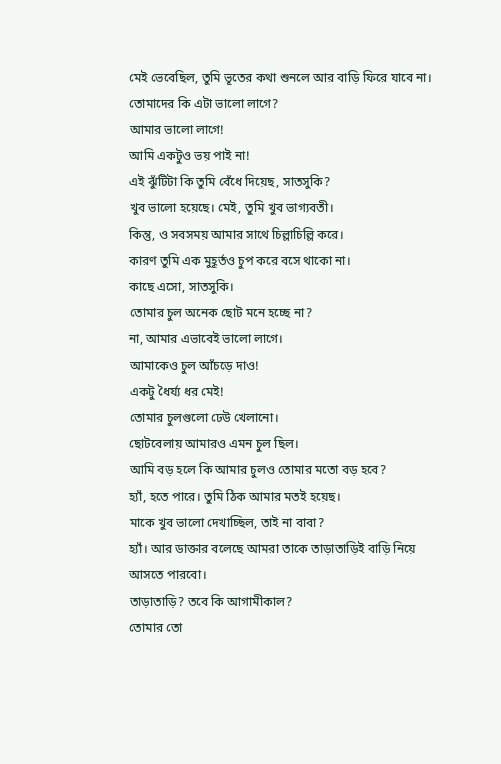মেই ভেবেছিল, তুমি ভূতের কথা শুনলে আর বাড়ি ফিরে যাবে না।
তোমাদের কি এটা ভালো লাগে?
আমার ভালো লাগে!
আমি একটুও ভয় পাই না!
এই ঝুঁটিটা কি তুমি বেঁধে দিয়েছ, সাতসুকি?
খুব ভালো হয়েছে। মেই, তুমি খুব ভাগ্যবতী।
কিন্তু, ও সবসময় আমার সাথে চিল্লাচিল্লি করে।
কারণ তুমি এক মুহূর্তও চুপ করে বসে থাকো না।
কাছে এসো, সাতসুকি।
তোমার চুল অনেক ছোট মনে হচ্ছে না?
না, আমার এভাবেই ভালো লাগে।
আমাকেও চুল আঁচড়ে দাও!
একটু ধৈর্য্য ধর মেই!
তোমার চুলগুলো ঢেউ খেলানো।
ছোটবেলায় আমারও এমন চুল ছিল।
আমি বড় হলে কি আমার চুলও তোমার মতো বড় হবে?
হ্যাঁ, হতে পারে। তুমি ঠিক আমার মতই হয়েছ।
মাকে খুব ভালো দেখাচ্ছিল, তাই না বাবা?
হ্যাঁ। আর ডাক্তার বলেছে আমরা তাকে তাড়াতাড়িই বাড়ি নিয়ে আসতে পারবো।
তাড়াতাড়ি? তবে কি আগামীকাল?
তোমার তো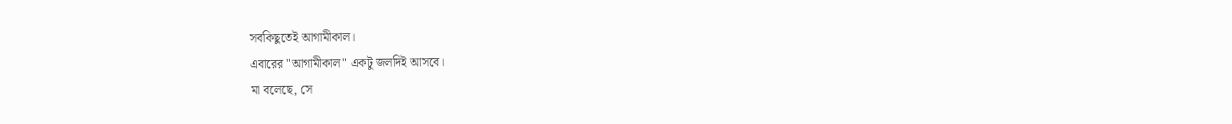সবকিছুতেই আগামীকাল।
এবারের "আগামীকাল" একটু জলদিই আসবে।
মা বলেছে, সে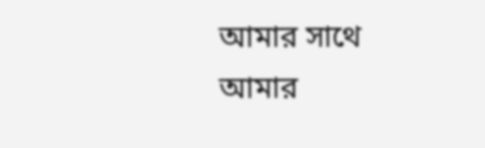আমার সাথে আমার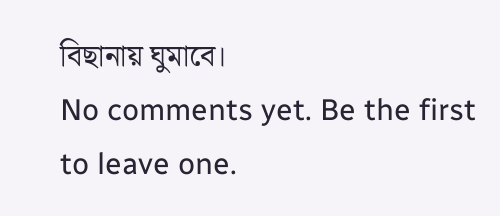বিছানায় ঘুমাবে।
No comments yet. Be the first to leave one.